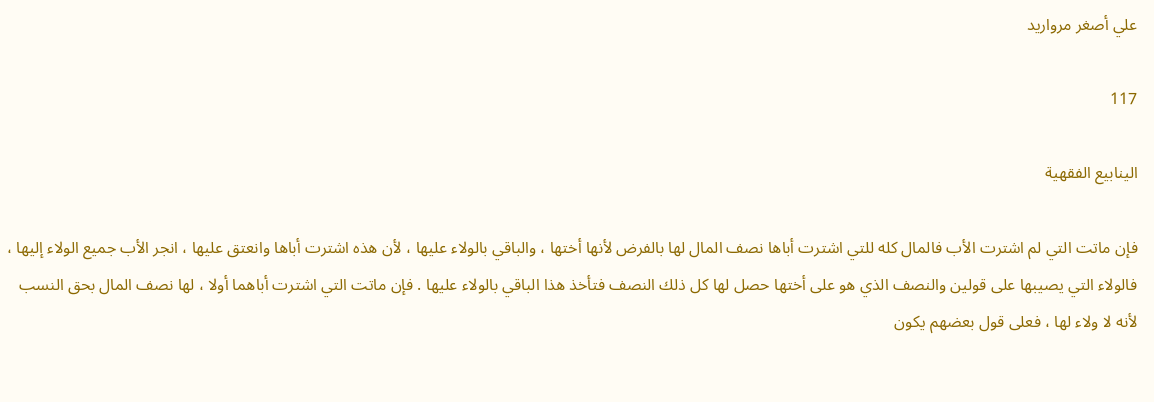علي أصغر مرواريد

117

الينابيع الفقهية

فإن ماتت التي لم اشترت الأب فالمال كله للتي اشترت أباها نصف المال لها بالفرض لأنها أختها ، والباقي بالولاء عليها ، لأن هذه اشترت أباها وانعتق عليها ، انجر الأب جميع الولاء إليها ، فالولاء التي يصيبها على قولين والنصف الذي هو على أختها حصل لها كل ذلك النصف فتأخذ هذا الباقي بالولاء عليها . فإن ماتت التي اشترت أباهما أولا ، لها نصف المال بحق النسب لأنه لا ولاء لها ، فعلى قول بعضهم يكون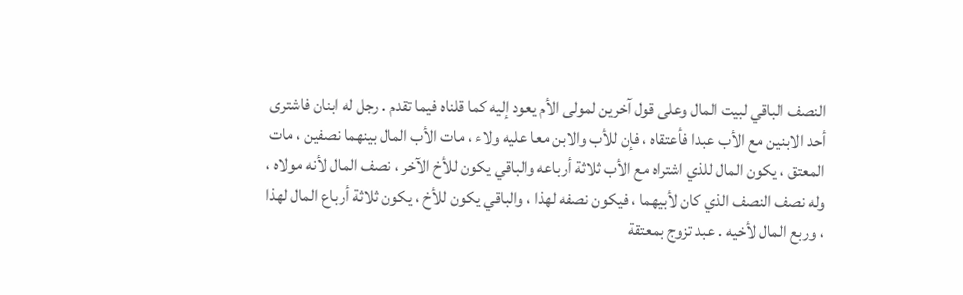النصف الباقي لبيت المال وعلى قول آخرين لمولى الأم يعود إليه كما قلناه فيما تقدم . رجل له ابنان فاشترى أحد الابنين مع الأب عبدا فأعتقاه ، فإن للأب والابن معا عليه ولاء ، مات الأب المال بينهما نصفين ، مات المعتق ، يكون المال للذي اشتراه مع الأب ثلاثة أرباعه والباقي يكون للأخ الآخر ، نصف المال لأنه مولاه ، وله نصف النصف الذي كان لأبيهما ، فيكون نصفه لهذا ، والباقي يكون للأخ ، يكون ثلاثة أرباع المال لهذا ، وربع المال لأخيه . عبد تزوج بمعتقة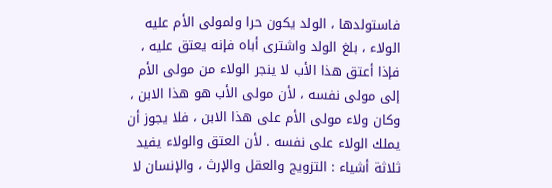فاستولدها ، الولد يكون حرا ولمولى الأم عليه الولاء ، بلغ الولد واشترى أباه فإنه يعتق عليه ، فإذا أعتق هذا الأب لا ينجر الولاء من مولى الأم إلى مولى نفسه ، لأن مولى الأب هو هذا الابن ، وكان ولاء مولى الأم على هذا الابن ، فلا يجوز أن يملك الولاء على نفسه . لأن العتق والولاء يفيد ثلاثة أشياء : التزويج والعقل والإرث ، والإنسان لا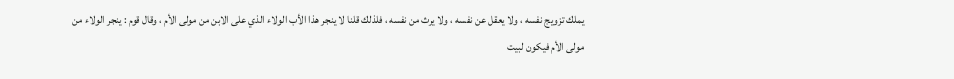يملك تزويج نفسه ، ولا يعقل عن نفسه ، ولا يرث من نفسه ، فلذلك قلنا لا ينجر هذا الأب الولاء الذي على الابن من مولى الأم ، وقال قوم : ينجر الولاء من مولى الأم فيكون لبيت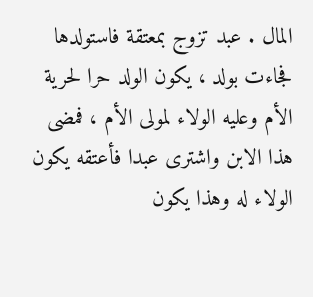المال . عبد تزوج بمعتقة فاستولدها فجاءت بولد ، يكون الولد حرا لحرية الأم وعليه الولاء لمولى الأم ، فمضى هذا الابن واشترى عبدا فأعتقه يكون الولاء له وهذا يكون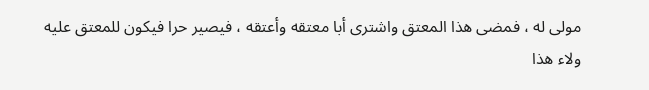مولى له ، فمضى هذا المعتق واشترى أبا معتقه وأعتقه ، فيصير حرا فيكون للمعتق عليه ولاء هذا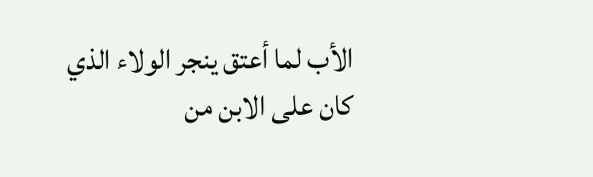الأب لما أعتق ينجر الولاء الذي كان على الابن من